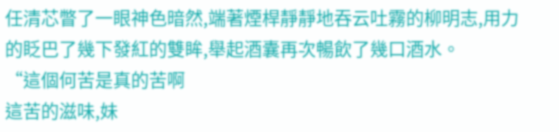任清芯瞥了一眼神色暗然,端著煙桿靜靜地吞云吐霧的柳明志,用力的眨巴了幾下發紅的雙眸,舉起酒囊再次暢飲了幾口酒水。
“這個何苦是真的苦啊
這苦的滋味,妹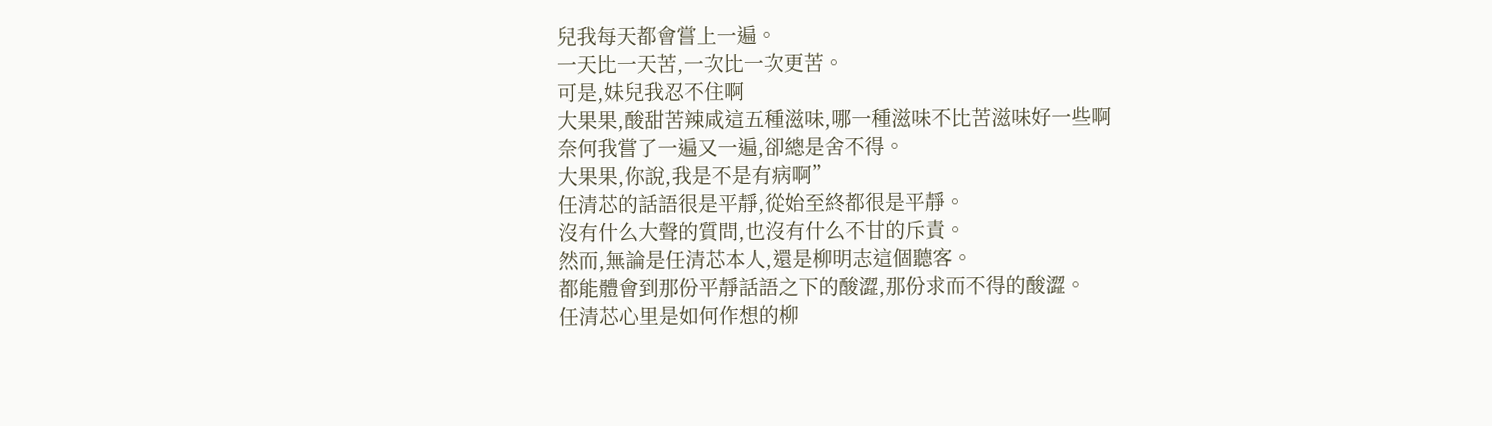兒我每天都會嘗上一遍。
一天比一天苦,一次比一次更苦。
可是,妹兒我忍不住啊
大果果,酸甜苦辣咸這五種滋味,哪一種滋味不比苦滋味好一些啊
奈何我嘗了一遍又一遍,卻總是舍不得。
大果果,你說,我是不是有病啊”
任清芯的話語很是平靜,從始至終都很是平靜。
沒有什么大聲的質問,也沒有什么不甘的斥責。
然而,無論是任清芯本人,還是柳明志這個聽客。
都能體會到那份平靜話語之下的酸澀,那份求而不得的酸澀。
任清芯心里是如何作想的柳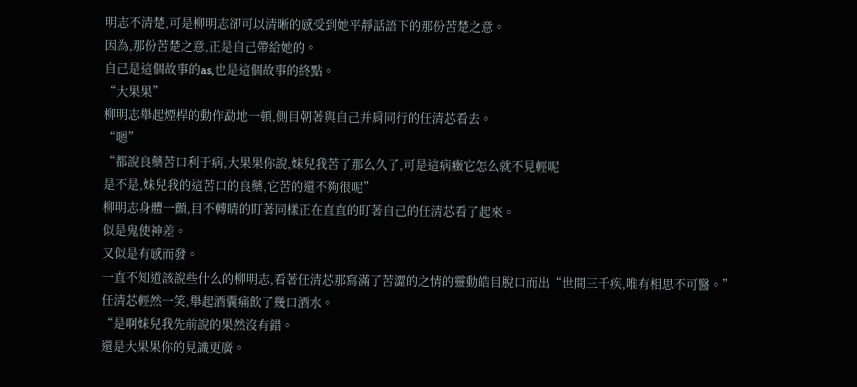明志不清楚,可是柳明志卻可以清晰的感受到她平靜話語下的那份苦楚之意。
因為,那份苦楚之意,正是自己帶給她的。
自己是這個故事的as,也是這個故事的終點。
“大果果”
柳明志舉起煙桿的動作勐地一頓,側目朝著與自己并肩同行的任清芯看去。
“嗯”
“都說良藥苦口利于病,大果果你說,妹兒我苦了那么久了,可是這病癥它怎么就不見輕呢
是不是,妹兒我的這苦口的良藥,它苦的還不夠很呢”
柳明志身體一顫,目不轉睛的盯著同樣正在直直的盯著自己的任清芯看了起來。
似是鬼使神差。
又似是有感而發。
一直不知道該說些什么的柳明志,看著任清芯那寫滿了苦澀的之情的靈動皓目脫口而出“世間三千疾,唯有相思不可醫。”
任清芯輕然一笑,舉起酒囊痛飲了幾口酒水。
“是啊妹兒我先前說的果然沒有錯。
還是大果果你的見識更廣。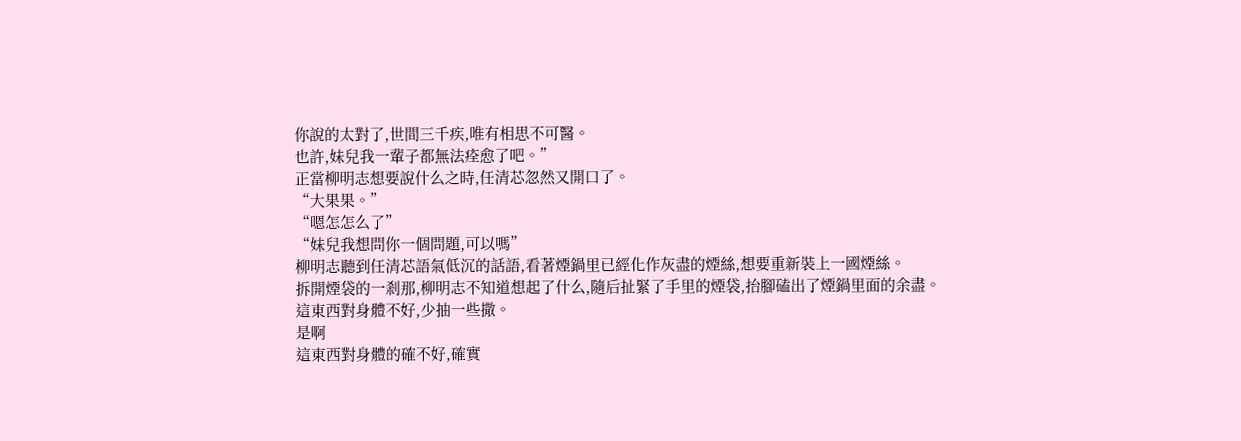你說的太對了,世間三千疾,唯有相思不可醫。
也許,妹兒我一輩子都無法痊愈了吧。”
正當柳明志想要說什么之時,任清芯忽然又開口了。
“大果果。”
“嗯怎怎么了”
“妹兒我想問你一個問題,可以嗎”
柳明志聽到任清芯語氣低沉的話語,看著煙鍋里已經化作灰盡的煙絲,想要重新裝上一國煙絲。
拆開煙袋的一剎那,柳明志不知道想起了什么,隨后扯緊了手里的煙袋,抬腳磕出了煙鍋里面的余盡。
這東西對身體不好,少抽一些撒。
是啊
這東西對身體的確不好,確實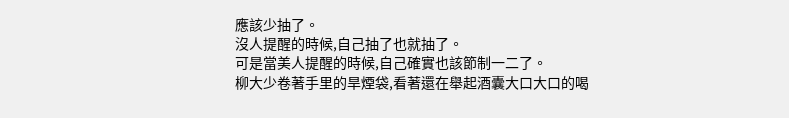應該少抽了。
沒人提醒的時候,自己抽了也就抽了。
可是當美人提醒的時候,自己確實也該節制一二了。
柳大少卷著手里的旱煙袋,看著還在舉起酒囊大口大口的喝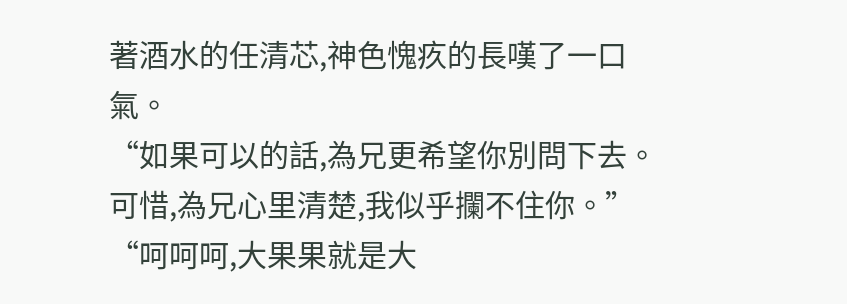著酒水的任清芯,神色愧疚的長嘆了一口氣。
“如果可以的話,為兄更希望你別問下去。
可惜,為兄心里清楚,我似乎攔不住你。”
“呵呵呵,大果果就是大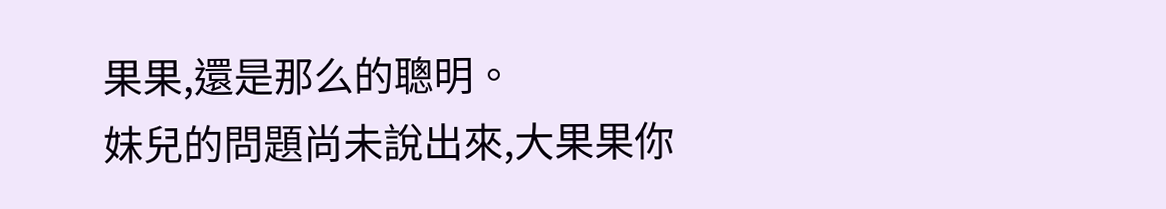果果,還是那么的聰明。
妹兒的問題尚未說出來,大果果你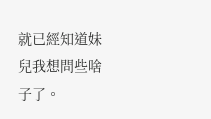就已經知道妹兒我想問些啥子了。